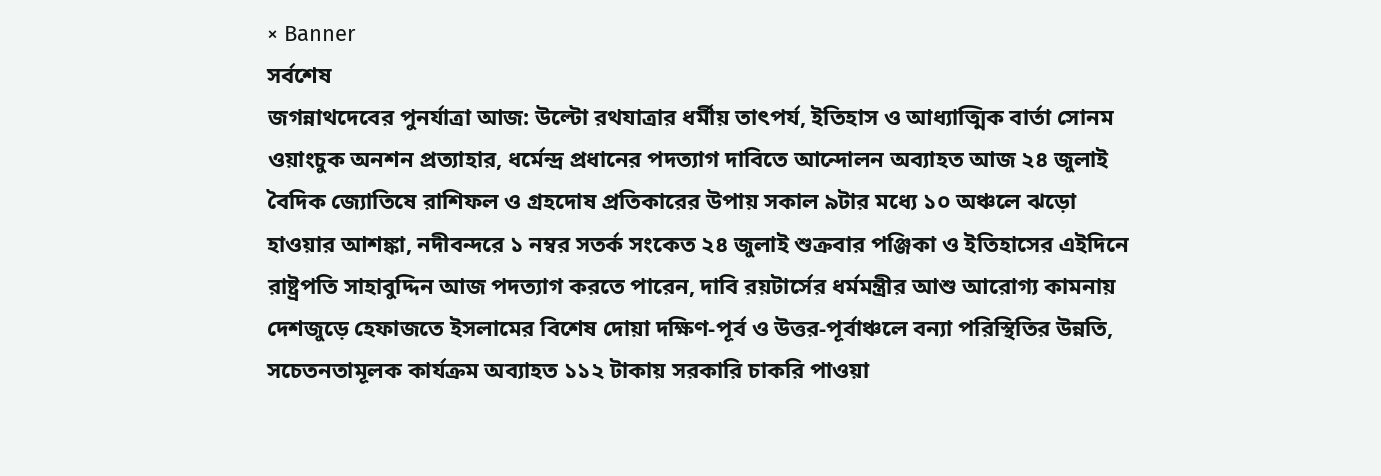× Banner
সর্বশেষ
জগন্নাথদেবের পুনর্যাত্রা আজ: উল্টো রথযাত্রার ধর্মীয় তাৎপর্য, ইতিহাস ও আধ্যাত্মিক বার্তা সোনম ওয়াংচুক অনশন প্রত্যাহার, ধর্মেন্দ্র প্রধানের পদত্যাগ দাবিতে আন্দোলন অব্যাহত আজ ২৪ জুলাই বৈদিক জ্যোতিষে রাশিফল ও গ্রহদোষ প্রতিকারের উপায় সকাল ৯টার মধ্যে ১০ অঞ্চলে ঝড়ো হাওয়ার আশঙ্কা, নদীবন্দরে ১ নম্বর সতর্ক সংকেত ২৪ জুলাই শুক্রবার পঞ্জিকা ও ইতিহাসের এইদিনে রাষ্ট্রপতি সাহাবুদ্দিন আজ পদত্যাগ করতে পারেন, দাবি রয়টার্সের ধর্মমন্ত্রীর আশু আরোগ্য কামনায় দেশজুড়ে হেফাজতে ইসলামের বিশেষ দোয়া দক্ষিণ-পূর্ব ও উত্তর-পূর্বাঞ্চলে বন্যা পরিস্থিতির উন্নতি, সচেতনতামূলক কার্যক্রম অব্যাহত ১১২ টাকায় সরকারি চাকরি পাওয়া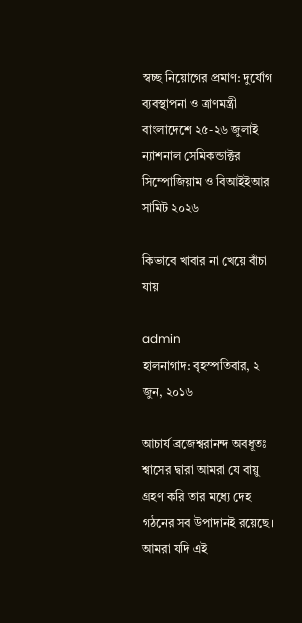স্বচ্ছ নিয়োগের প্রমাণ: দুর্যোগ ব্যবস্থাপনা ও ত্রাণমন্ত্রী বাংলাদেশে ২৫-২৬ জুলাই ন্যাশনাল সেমিকন্ডাক্টর সিম্পোজিয়াম ও বিআইইআর সামিট ২০২৬

কিভাবে খাবার না খেয়ে বাঁচা যায়

admin
হালনাগাদ: বৃহস্পতিবার, ২ জুন, ২০১৬

আচার্য ব্রজেশ্বরানন্দ অবধূতঃ শ্বাসের দ্বারা আমরা যে বায়ু গ্রহণ করি তার মধ্যে দেহ গঠনের সব উপাদানই রয়েছে। আমরা যদি এই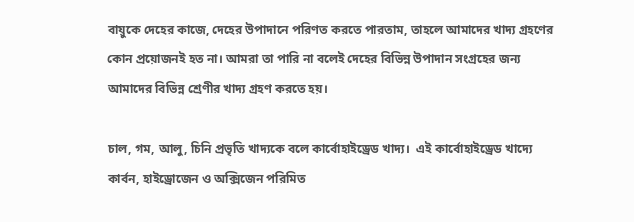বায়ুকে দেহের কাজে, দেহের উপাদানে পরিণত করতে পারতাম, তাহলে আমাদের খাদ্য গ্রহণের কোন প্রয়োজনই হত না। আমরা তা পারি না বলেই দেহের বিভিন্ন উপাদান সংগ্রহের জন্য আমাদের বিভিন্ন শ্রেণীর খাদ্য গ্রহণ করতে হয়।

চাল, গম, আলু, চিনি প্রভৃতি খাদ্যকে বলে কার্বোহাইড্রেড খাদ্য।  এই কার্বোহাইড্রেড খাদ্যে কার্বন, হাইড্রোজেন ও অক্সিজেন পরিমিত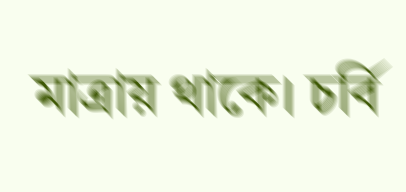মাত্রায় থাকে। চর্বি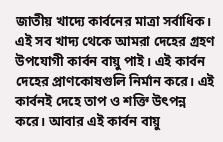জাতীয় খাদ্যে কার্বনের মাত্রা সর্বাধিক। এই সব খাদ্য থেকে আমরা দেহের গ্রহণ উপযোগী কার্বন বায়ু পাই। এই কার্বন দেহের প্রাণকোষগুলি নির্মান করে। এই কার্বনই দেহে তাপ ও শক্তি উৎপন্ন করে। আবার এই কার্বন বায়ু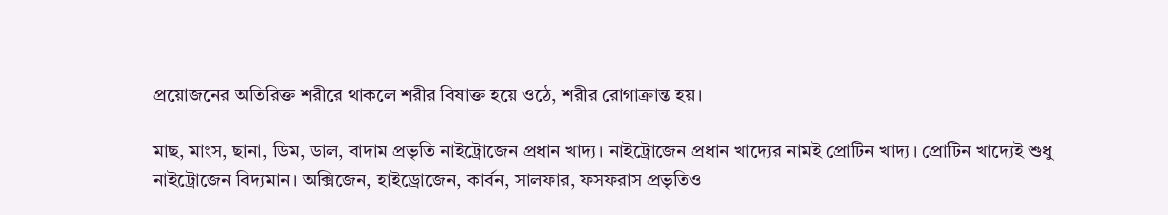প্রয়োজনের অতিরিক্ত শরীরে থাকলে শরীর বিষাক্ত হয়ে ওঠে, শরীর রোগাক্রান্ত হয়।

মাছ, মাংস, ছানা, ডিম, ডাল, বাদাম প্রভৃতি নাইট্রোজেন প্রধান খাদ্য। নাইট্রোজেন প্রধান খাদ্যের নামই প্রোটিন খাদ্য। প্রোটিন খাদ্যেই শুধু নাইট্রোজেন বিদ্যমান। অক্সিজেন, হাইড্রোজেন, কার্বন, সালফার, ফসফরাস প্রভৃতিও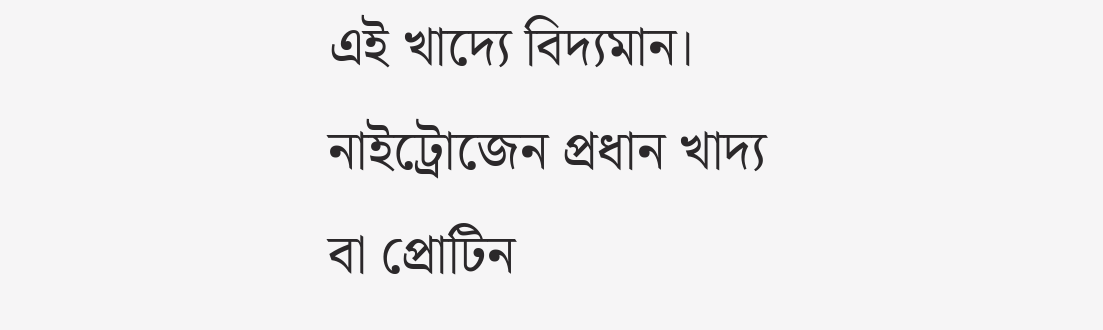এই খাদ্যে বিদ্যমান। নাইট্রোজেন প্রধান খাদ্য বা প্রোটিন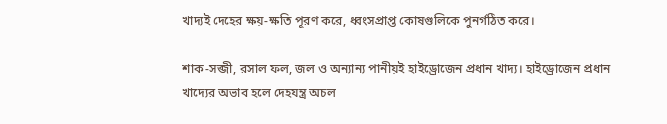খাদ্যই দেহের ক্ষয়-ক্ষতি পূরণ করে, ধ্বংসপ্রাপ্ত কোষগুলিকে পুনর্গঠিত করে।

শাক-সব্জী, রসাল ফল, জল ও অন্যান্য পানীয়ই হাইড্রোজেন প্রধান খাদ্য। হাইড্রোজেন প্রধান খাদ্যের অভাব হলে দেহযন্ত্র অচল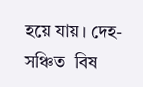হয়ে যায়। দেহ-সঞ্চিত  বিষ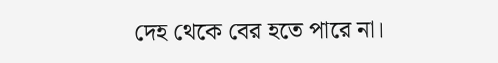দেহ থেকে বের হতে পারে না।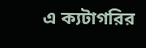এ ক্যটাগরির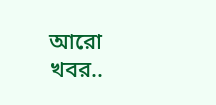আরো খবর..